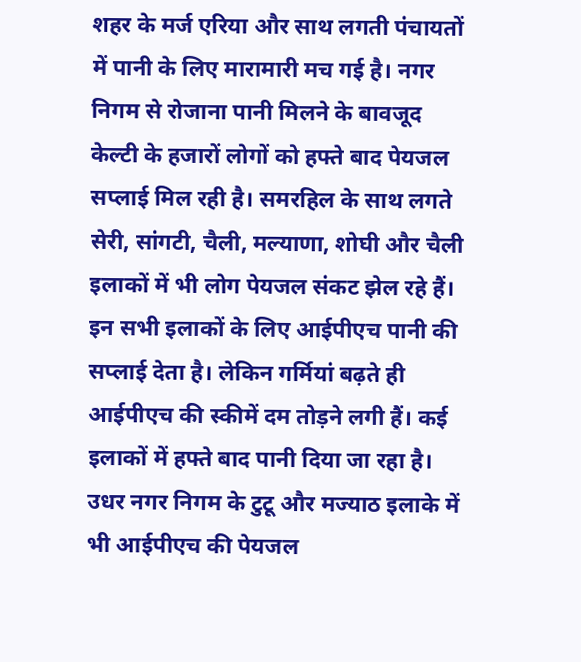शहर के मर्ज एरिया और साथ लगती पंचायतों में पानी के लिए मारामारी मच गई है। नगर निगम से रोजाना पानी मिलने के बावजूद केल्टी के हजारों लोगों को हफ्ते बाद पेयजल सप्लाई मिल रही है। समरहिल के साथ लगते सेरी, सांगटी, चैली, मल्याणा, शोघी और चैली इलाकों में भी लोग पेयजल संकट झेल रहे हैं। इन सभी इलाकों के लिए आईपीएच पानी की सप्लाई देता है। लेकिन गर्मियां बढ़ते ही आईपीएच की स्कीमें दम तोड़ने लगी हैं। कई इलाकों में हफ्ते बाद पानी दिया जा रहा है।
उधर नगर निगम के टुटू और मज्याठ इलाके में भी आईपीएच की पेयजल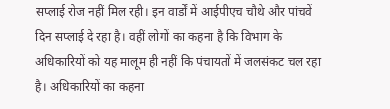सप्लाई रोज नहीं मिल रही। इन वार्डों में आईपीएच चौथे और पांचवें दिन सप्लाई दे रहा है। वहीं लोगों का कहना है कि विभाग के अधिकारियों को यह मालूम ही नहीं कि पंचायतों में जलसंकट चल रहा है। अधिकारियों का कहना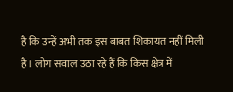है कि उन्हें अभी तक इस बाबत शिकायत नहीं मिली है। लोग सवाल उठा रहे हैं कि किस क्षेत्र में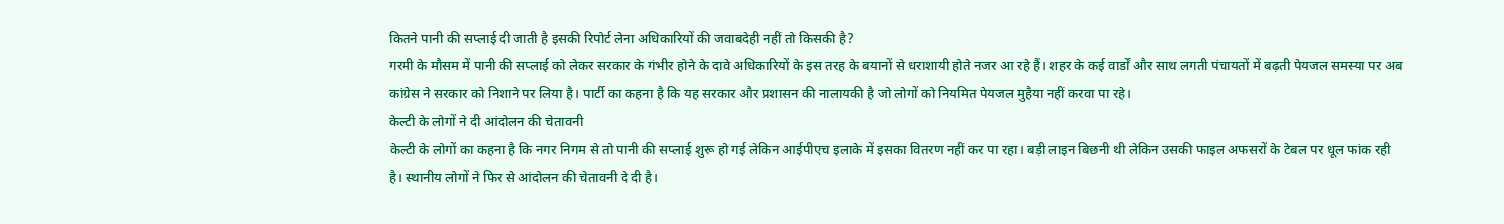कितने पानी की सप्लाई दी जाती है इसकी रिपोर्ट लेना अधिकारियों की जवाबदेही नहीं तो किसकी है?
गरमी के मौसम में पानी की सप्लाई को लेकर सरकार के गंभीर होने के दावे अधिकारियों के इस तरह के बयानों से धराशायी होते नजर आ रहे हैं। शहर के कई वार्डों और साथ लगती पंचायतों में बढ़ती पेयजल समस्या पर अब कांग्रेस ने सरकार को निशाने पर लिया है। पार्टी का कहना है कि यह सरकार और प्रशासन की नालायकी है जो लोगों को नियमित पेयजल मुहैया नहीं करवा पा रहे।
केल्टी के लोगों ने दी आंदोलन की चेतावनी
केल्टी के लोगों का कहना है कि नगर निगम से तो पानी की सप्लाई शुरू हो गई लेकिन आईपीएच इलाके में इसका वितरण नहीं कर पा रहा। बड़ी लाइन बिछनी थी लेकिन उसकी फाइल अफसरों के टेबल पर धूल फांक रही है। स्थानीय लोगों ने फिर से आंदोलन की चेतावनी दे दी है।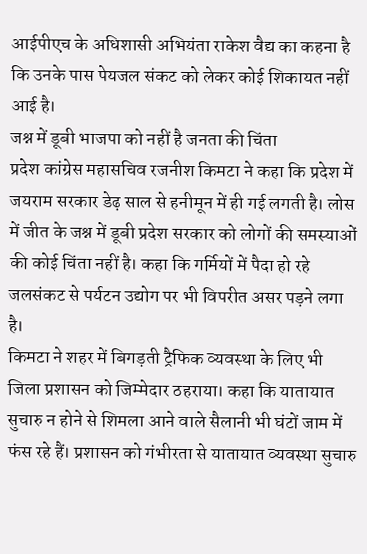आईपीएच के अधिशासी अभियंता राकेश वैद्य का कहना है कि उनके पास पेयजल संकट को लेकर कोई शिकायत नहीं आई है।
जश्न में डूबी भाजपा को नहीं है जनता की चिंता
प्रदेश कांग्रेस महासचिव रजनीश किमटा ने कहा कि प्रदेश में जयराम सरकार डेढ़ साल से हनीमून में ही गई लगती है। लोस में जीत के जश्न में डूबी प्रदेश सरकार को लोगों की समस्याओं की कोई चिंता नहीं है। कहा कि गर्मियों में पैदा हो रहे जलसंकट से पर्यटन उद्योग पर भी विपरीत असर पड़ने लगा है।
किमटा ने शहर में बिगड़ती ट्रैफिक व्यवस्था के लिए भी जिला प्रशासन को जिम्मेदार ठहराया। कहा कि यातायात सुचारु न होने से शिमला आने वाले सैलानी भी घंटों जाम में फंस रहे हैं। प्रशासन को गंभीरता से यातायात व्यवस्था सुचारु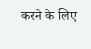करने के लिए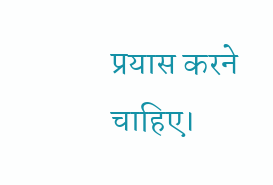प्रयास करने चाहिए।